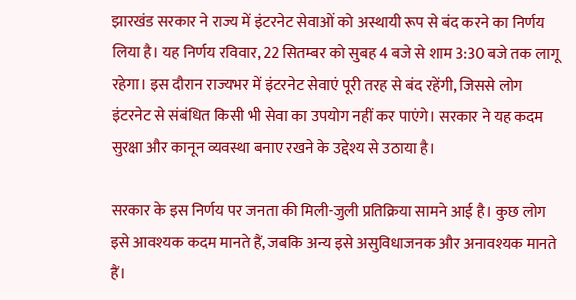झारखंड सरकार ने राज्य में इंटरनेट सेवाओं को अस्थायी रूप से बंद करने का निर्णय लिया है। यह निर्णय रविवार, 22 सितम्बर को सुबह 4 बजे से शाम 3:30 बजे तक लागू रहेगा। इस दौरान राज्यभर में इंटरनेट सेवाएं पूरी तरह से बंद रहेंगी, जिससे लोग इंटरनेट से संबंधित किसी भी सेवा का उपयोग नहीं कर पाएंगे। सरकार ने यह कदम सुरक्षा और कानून व्यवस्था बनाए रखने के उद्देश्य से उठाया है।

सरकार के इस निर्णय पर जनता की मिली-जुली प्रतिक्रिया सामने आई है। कुछ लोग इसे आवश्यक कदम मानते हैं, जबकि अन्य इसे असुविधाजनक और अनावश्यक मानते हैं।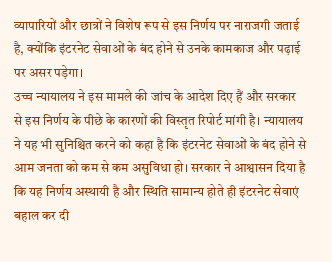व्यापारियों और छात्रों ने विशेष रूप से इस निर्णय पर नाराजगी जताई है, क्योंकि इंटरनेट सेवाओं के बंद होने से उनके कामकाज और पढ़ाई पर असर पड़ेगा।
उच्च न्यायालय ने इस मामले की जांच के आदेश दिए हैं और सरकार से इस निर्णय के पीछे के कारणों की विस्तृत रिपोर्ट मांगी है। न्यायालय ने यह भी सुनिश्चित करने को कहा है कि इंटरनेट सेवाओं के बंद होने से आम जनता को कम से कम असुविधा हो। सरकार ने आश्वासन दिया है कि यह निर्णय अस्थायी है और स्थिति सामान्य होते ही इंटरनेट सेवाएं बहाल कर दी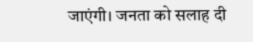जाएंगी। जनता को सलाह दी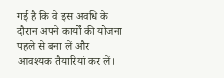गई है कि वे इस अवधि के दौरान अपने कार्यों की योजना पहले से बना लें और आवश्यक तैयारियां कर लें।